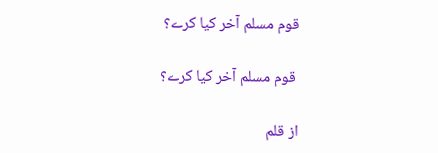قوم مسلم آخر کیا کرے؟

 قوم مسلم آخر کیا کرے؟

از قلم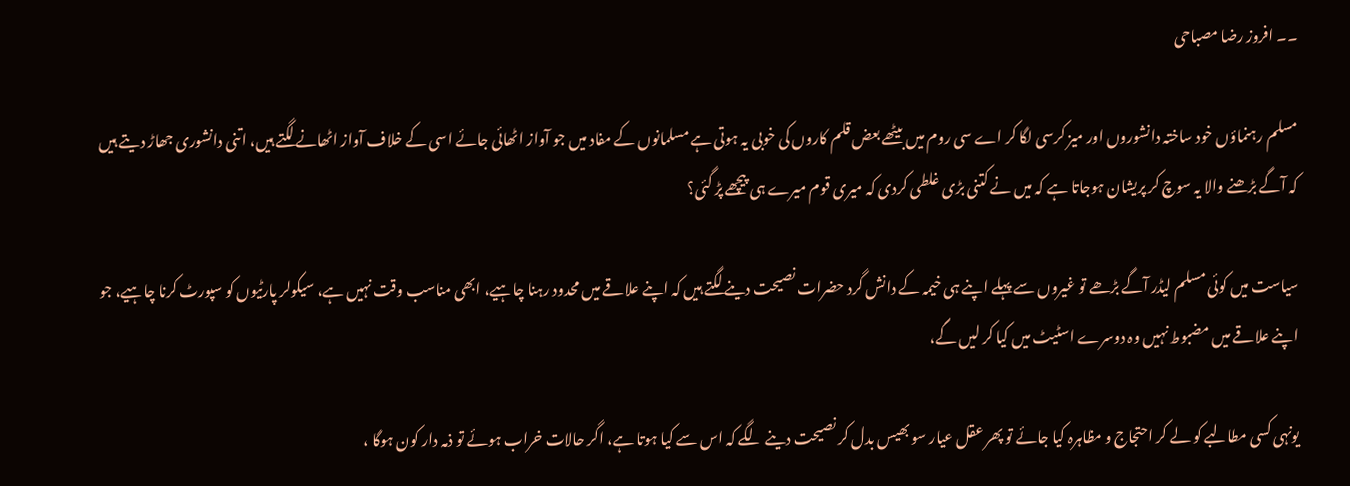۔۔ افروز رضا مصباحی

مسلم رہنماؤں خود ساختہ دانشوروں اور میز کرسی لگا کر اے سی روم میں بیٹھے بعض قلم کاروں کی خوبی یہ ہوتی ہے مسلمانوں کے مفاد میں جو آواز اٹھائی جائے اسی کے خلاف آواز اٹھانے لگتے ہیں، اتنی دانشوری جھاڑ دیتے ہیں کہ آگے بڑھنے والا یہ سوچ کر پریشان ہوجاتا ہے کہ میں نے کتنی بڑی غلطی کردی کہ میری قوم میرے ہی پیچھے پڑ گئی؟

سیاست میں کوئی مسلم لیڈر آگے بڑھے تو غیروں سے پہلے اپنے ہی خیمہ کے دانش گرد حضرات نصیحت دینے لگتے ہیں کہ اپنے علاقے میں محدود رہنا چاہیے، ابھی مناسب وقت نہیں ہے، سیکولر پارٹیوں کو سپورٹ کرنا چاہیے، جو اپنے علاقے میں مضبوط نہیں وہ دوسرے اسٹیٹ میں کیا کر لیں گے،

یونہی کسی مطالبے کو لے کر احتجاج و مظاہرہ کیا جائے تو پھر عقل عیار سو بھیس بدل کر نصیحت دینے لگے کہ اس سے کیا ہوتا ہے، اگر حالات خراب ہوئے تو ذمہ دار کون ہوگا ،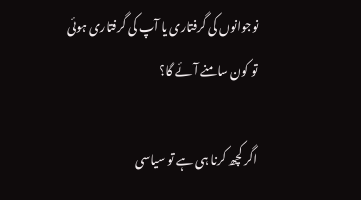نوجوانوں کی گرفتاری یا آپ کی گرفتاری ہوئی تو کون سامنے آئے گا؟

اگر کچھ کرنا ہی ہے تو سیاسی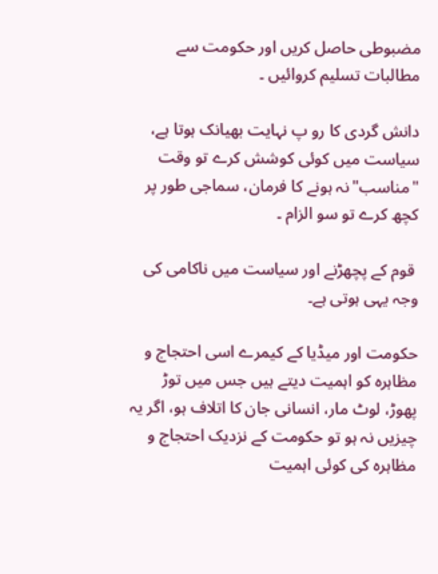مضبوطی حاصل کریں اور حکومت سے مطالبات تسلیم کروائیں ۔

دانش گردی کا رو پ نہایت بھیانک ہوتا ہے، سیاست میں کوئی کوشش کرے تو وقت "مناسب"نہ ہونے کا فرمان، سماجی طور پر کچھ کرے تو سو الزام ۔

 قوم کے پچھڑنے اور سیاست میں ناکامی کی وجہ یہی ہوتی ہے۔

حکومت اور میڈیا کے کیمرے اسی احتجاج و مظاہرہ کو اہمیت دیتے ہیں جس میں توڑ پھوڑ، لوٹ مار، انسانی جان کا اتلاف ہو، اگر یہ چیزیں نہ ہو تو حکومت کے نزدیک احتجاج و مظاہرہ کی کوئی اہمیت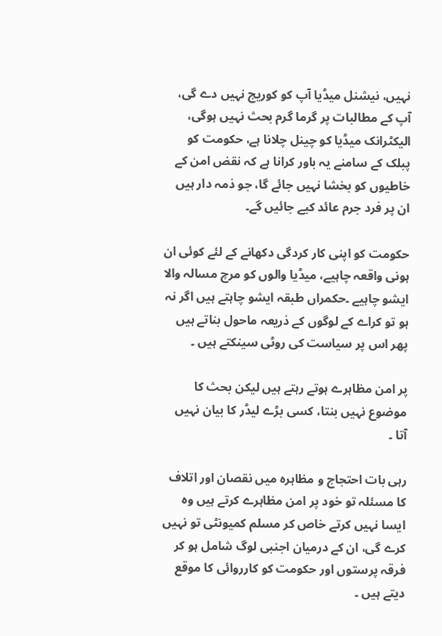نہیں، نیشنل میڈیا آپ کو کوریج نہیں دے گی، آپ کے مطالبات پر گرما گرم بحث نہیں ہوگی، الیکٹرانک میڈیا کو چینل چلانا ہے، حکومت کو پبلک کے سامنے یہ باور کرانا ہے کہ نقض امن کے خاطیوں کو بخشا نہیں جائے گا، جو ذمہ دار ہیں ان پر فرد جرم عائد کیے جائیں گے۔

حکومت کو اپنی کار کردگی دکھانے کے لئے کوئی ان ہونی واقعہ چاہیے، میڈیا والوں کو مرچ مسالہ والا ایشو چاہیے ۔حکمراں طبقہ ایشو چاہتے ہیں اگر نہ ہو تو کراے کے لوگوں کے ذریعہ ماحول بناتے ہیں پھر اس پر سیاست کی روٹی سینکتے ہیں ۔

پر امن مظاہرے ہوتے رہتے ہیں لیکن بحث کا موضوع نہیں بنتا، کسی بڑے لیڈر کا بیان نہیں آتا ۔

رہی بات احتجاج و مظاہرہ میں نقصان اور اتلاف کا مسئلہ تو خود پر امن مظاہرے کرتے ہیں وہ ایسا نہیں کرتے خاص کر مسلم کمیونٹی تو نہیں کرے گی، ان کے درمیان اجنبی لوگ شامل ہو کر فرقہ پرستوں اور حکومت کو کارروائی کا موقع دیتے ہیں ۔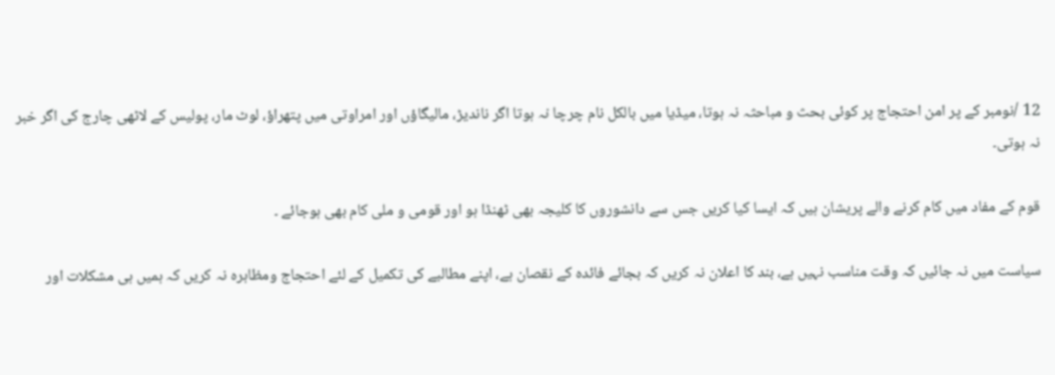12 /نومبر کے پر امن احتجاج پر کوئی بحث و مباحثہ نہ ہوتا، میڈیا میں بالکل نام چرچا نہ ہوتا اگر ناندیڑ، مالیگاؤں اور امراوتی میں پتھراؤ، لوٹ مار، پولیس کے لاٹھی چارج کی اگر خبر نہ ہوتی۔

قوم کے مفاد میں کام کرنے والے پریشان ہیں کہ ایسا کیا کریں جس سے دانشوروں کا کلیجہ بھی ٹھنڈا ہو اور قومی و ملی کام بھی ہوجائے ۔

سیاست میں نہ جائیں کہ وقت مناسب نہیں ہے، بند کا اعلان نہ کریں کہ بجائے فائدہ کے نقصان ہے، اپنے مطالبے کی تکمیل کے لئے احتجاج ومظاہرہ نہ کریں کہ ہمیں ہی مشکلات اور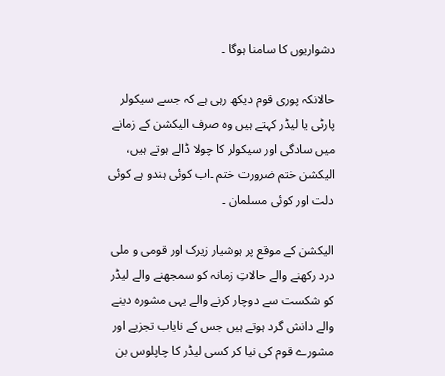دشواریوں کا سامنا ہوگا ۔

حالانکہ پوری قوم دیکھ رہی ہے کہ جسے سیکولر پارٹی یا لیڈر کہتے ہیں وہ صرف الیکشن کے زمانے میں سادگی اور سیکولر کا چولا ڈالے ہوتے ہیں، الیکشن ختم ضرورت ختم ۔اب کوئی ہندو ہے کوئی دلت اور کوئی مسلمان ۔

الیکشن کے موقع پر ہوشیار زیرک اور قومی و ملی درد رکھنے والے حالاتِ زمانہ کو سمجھنے والے لیڈر کو شکست سے دوچار کرنے والے یہی مشورہ دینے والے دانش گرد ہوتے ہیں جس کے نایاب تجزیے اور مشورے قوم کی نیا کر کسی لیڈر کا چاپلوس بن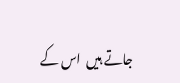جاتے ہیں  اس کے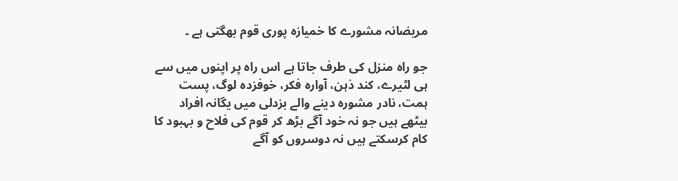مریضانہ مشورے کا خمیازہ پوری قوم بھگتی ہے ۔

جو راہ منزل کی طرف جاتا ہے اس راہ پر اپنوں میں سے ہی لٹیرے، کند ذہن، آوارہ فکر، خوفزدہ لوگ، پست ہمت، نادر مشورہ دینے والے بزدلی میں یگانہ افراد بیٹھے ہیں جو نہ خود آگے بڑھ کر قوم کی فلاح و بہبود کا کام کرسکتے ہیں نہ دوسروں کو آگے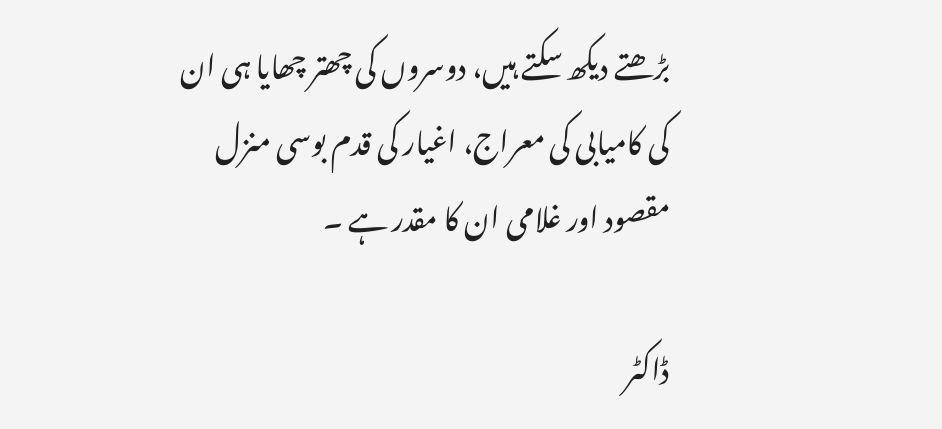بڑھتے دیکھ سکتے ہیں، دوسروں کی چھتر چھایا ہی ان کی کامیابی کی معراج، اغیار کی قدم بوسی منزل مقصود اور غلامی ان کا مقدر ہے ۔

ڈاکٹر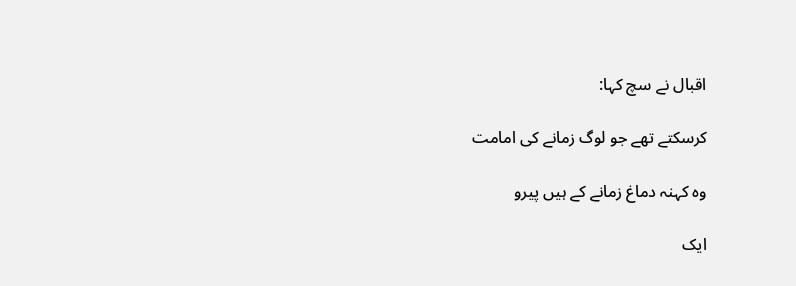اقبال نے سچ کہا:

کرسکتے تھے جو لوگ زمانے کی امامت

وہ کہنہ دماغ زمانے کے ہیں پیرو

ایک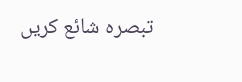تبصرہ شائع کریں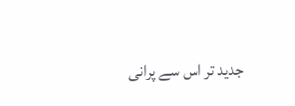جدید تر اس سے پرانی